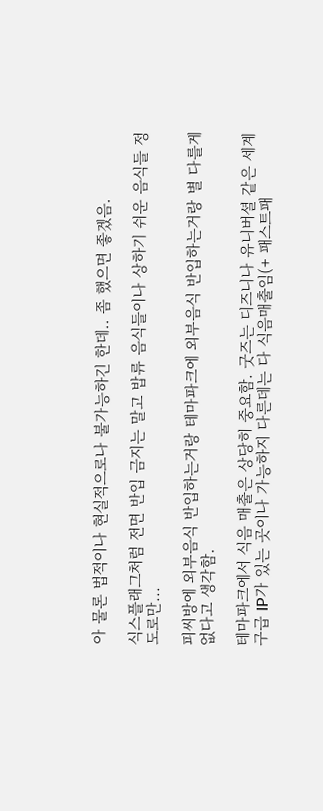아 물론 법적이나 현실적으로나 불가능하긴 한데.. 좀 했으면 좋겠음.

식스플래그처럼 전면 반입 금지는 말고 밥류 음식들이나 상하기 쉬운 음식들 정도로만...

피씨방에 외부음식 반입하는거랑 테마파크에 외부음식 반입하는거랑 별 다를게 없다고 생각함.

테마파크에서 식음 매출은 상당히 중요함. 굿즈는 디즈니나 유니버셜 같은 세계구급 IP가 있는 곳이나 가능하지 다른데는 다 식음매출임(+ 패스트패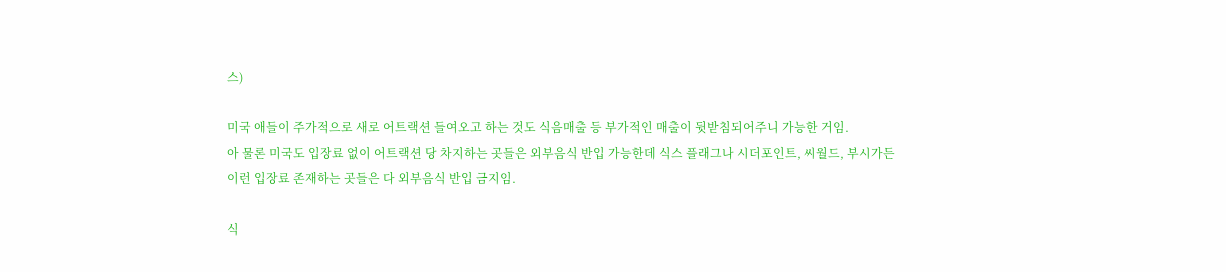스)

미국 애들이 주가적으로 새로 어트랙션 들여오고 하는 것도 식음매출 등 부가적인 매출이 뒷받침되어주니 가능한 거임.
아 물론 미국도 입장료 없이 어트랙션 당 차지하는 곳들은 외부음식 반입 가능한데 식스 플래그나 시더포인트, 씨월드, 부시가든 이런 입장료 존재하는 곳들은 다 외부음식 반입 금지임.

식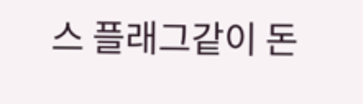스 플래그같이 돈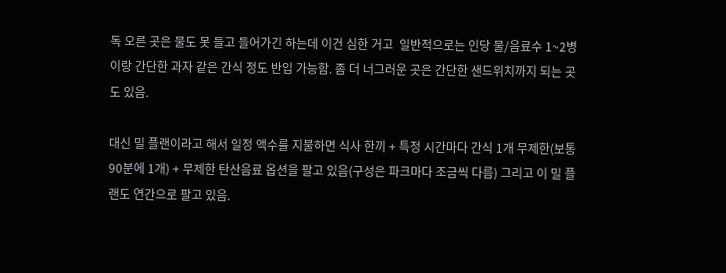독 오른 곳은 물도 못 들고 들어가긴 하는데 이건 심한 거고  일반적으로는 인당 물/음료수 1~2병이랑 간단한 과자 같은 간식 정도 반입 가능함. 좀 더 너그러운 곳은 간단한 샌드위치까지 되는 곳도 있음.

대신 밀 플랜이라고 해서 일정 액수를 지불하면 식사 한끼 + 특정 시간마다 간식 1개 무제한(보통 90분에 1개) + 무제한 탄산음료 옵션을 팔고 있음(구성은 파크마다 조금씩 다름) 그리고 이 밀 플랜도 연간으로 팔고 있음.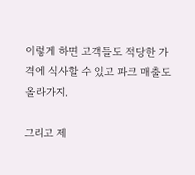이렇게 하면 고객들도 적당한 가격에 식사할 수 있고 파크 매출도 올라가지.

그리고 제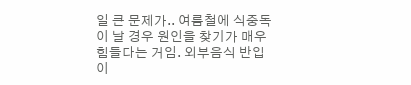일 큰 문제가.. 여름철에 식중독이 날 경우 원인을 찾기가 매우 힘들다는 거임. 외부음식 반입이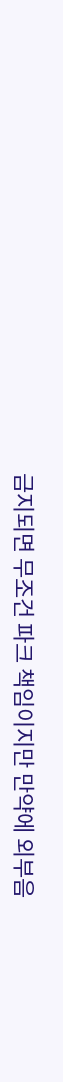금지되면 무조건 파크 책임이지만 만약에 외부음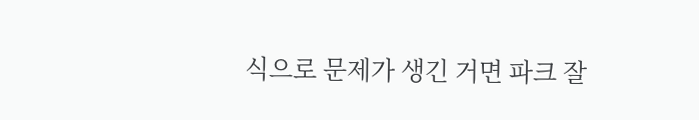식으로 문제가 생긴 거면 파크 잘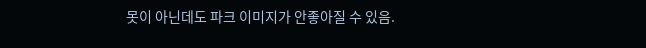못이 아닌데도 파크 이미지가 안좋아질 수 있음.